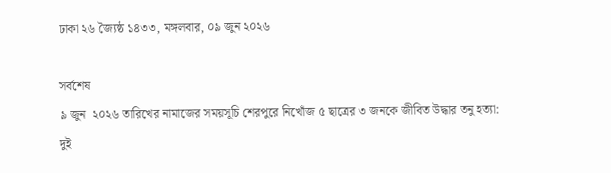ঢাকা ২৬ জ্যৈষ্ঠ ১৪৩৩, মঙ্গলবার, ০৯ জুন ২০২৬

সর্বশেষ
৯ জুন  ২০২৬ তারিখের নামাজের সময়সূচি শেরপুরে নিখোঁজ ৫ ছাত্রের ৩ জনকে জীবিত উদ্ধার তনু হত্যা: দুই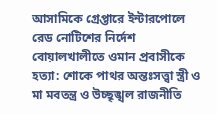আসামিকে গ্রেপ্তারে ইন্টারপোলে রেড নোটিশের নির্দেশ বোয়ালখালীতে ওমান প্রবাসীকে হত্যা: শোকে পাথর অন্তঃসত্ত্বা স্ত্রী ও মা মবতন্ত্র ও উচ্ছৃঙ্খল রাজনীতি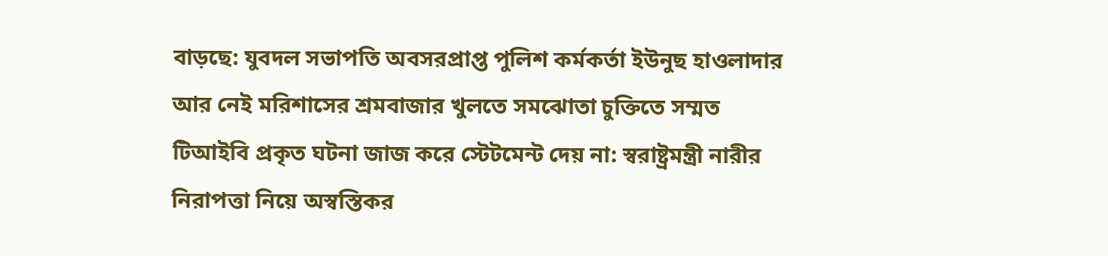বাড়ছে: যুবদল সভাপতি অবসরপ্রাপ্ত পুলিশ কর্মকর্তা ইউনুছ হাওলাদার আর নেই মরিশাসের শ্রমবাজার খুলতে সমঝোতা চুক্তিতে সম্মত টিআইবি প্রকৃত ঘটনা জাজ করে স্টেটমেন্ট দেয় না: স্বরাষ্ট্রমন্ত্রী নারীর নিরাপত্তা নিয়ে অস্বস্তিকর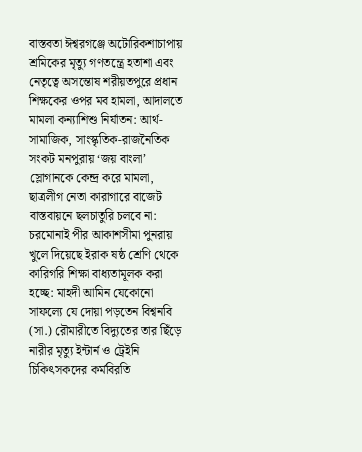বাস্তবতা ঈশ্বরগঞ্জে অটোরিকশাচাপায় শ্রমিকের মৃত্যু গণতন্ত্রে হতাশা এবং নেতৃত্বে অসন্তোষ শরীয়তপুরে প্রধান শিক্ষকের ওপর মব হামলা, আদালতে মামলা কন্যাশিশু নির্যাতন: আর্থ-সামাজিক, সাংস্কৃতিক-রাজনৈতিক সংকট মনপুরায় ‘জয় বাংলা’ স্লোগানকে কেন্দ্র করে মামলা, ছাত্রলীগ নেতা কারাগারে বাজেট বাস্তবায়নে ছলচাতুরি চলবে না: চরমোনাই পীর আকাশসীমা পুনরায় খুলে দিয়েছে ইরাক ষষ্ঠ শ্রেণি থেকে কারিগরি শিক্ষা বাধ্যতামূলক করা হচ্ছে: মাহদী আমিন যেকোনো সাফল্যে যে দোয়া পড়তেন বিশ্বনবি (সা.) রৌমারীতে বিদ্যুতের তার ছিঁড়ে নারীর মৃত্যু ইন্টার্ন ও ট্রেইনি চিকিৎসকদের কর্মবিরতি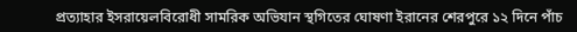প্রত্যাহার ইসরায়েলবিরোধী সামরিক অভিযান স্থগিতের ঘোষণা ইরানের শেরপুরে ১২ দিনে পাঁচ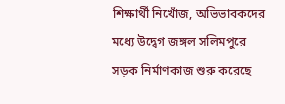শিক্ষার্থী নিখোঁজ, অভিভাবকদের মধ্যে উদ্বেগ জঙ্গল সলিমপুরে সড়ক নির্মাণকাজ শুরু করেছে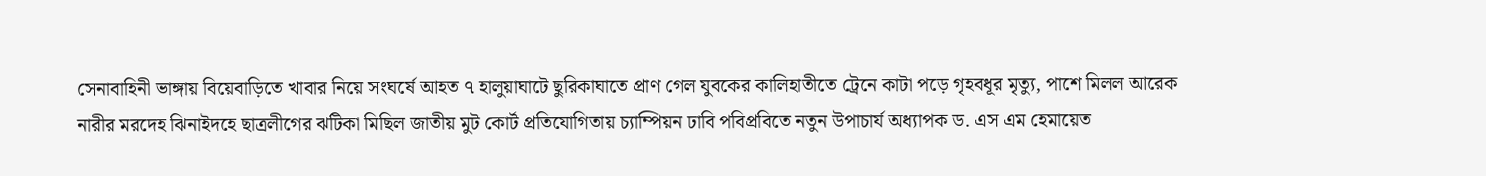সেনাবাহিনী ভাঙ্গায় বিয়েবাড়িতে খাবার নিয়ে সংঘর্ষে আহত ৭ হালুয়াঘাটে ছুরিকাঘাতে প্রাণ গেল যুবকের কালিহাতীতে ট্রেনে কাটা পড়ে গৃহবধূর মৃত্যু, পাশে মিলল আরেক নারীর মরদেহ ঝিনাইদহে ছাত্রলীগের ঝটিকা মিছিল জাতীয় মুট কোর্ট প্রতিযোগিতায় চ্যাম্পিয়ন ঢাবি পবিপ্রবিতে নতুন উপাচার্য অধ্যাপক ড. এস এম হেমায়েত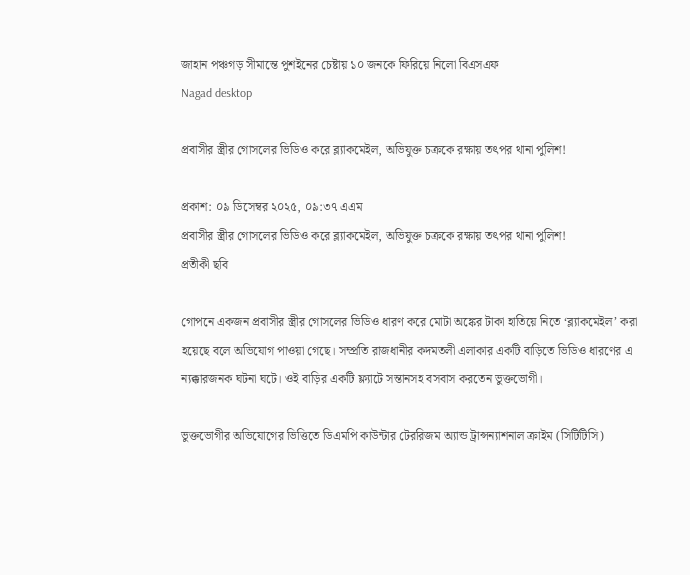জাহান পঞ্চগড় সীমান্তে পুশইনের চেষ্টায় ১০ জনকে ফিরিয়ে নিলো বিএসএফ
Nagad desktop

প্রবাসীর স্ত্রীর গোসলের ভিডিও করে ব্ল্যাকমেইল, অভিযুক্ত চক্রকে রক্ষায় তৎপর থানা পুলিশ!

প্রকাশ: ০৯ ডিসেম্বর ২০২৫, ০৯:৩৭ এএম
প্রবাসীর স্ত্রীর গোসলের ভিডিও করে ব্ল্যাকমেইল, অভিযুক্ত চক্রকে রক্ষায় তৎপর থানা পুলিশ!
প্রতীকী ছবি

গোপনে একজন প্রবাসীর স্ত্রীর গোসলের ভিডিও ধারণ করে মোটা অঙ্কের টাকা হাতিয়ে নিতে ‘ব্ল্যাকমেইল’ করা হয়েছে বলে অভিযোগ পাওয়া গেছে। সম্প্রতি রাজধানীর কদমতলী এলাকার একটি বাড়িতে ভিডিও ধারণের এ ন্যক্কারজনক ঘটনা ঘটে। ওই বাড়ির একটি ফ্ল্যাটে সন্তানসহ বসবাস করতেন ভুক্তভোগী।

ভুক্তভোগীর অভিযোগের ভিত্তিতে ডিএমপি কাউন্টার টেররিজম অ্যান্ড ট্রান্সন্যাশনাল ক্রাইম (সিটিটিসি)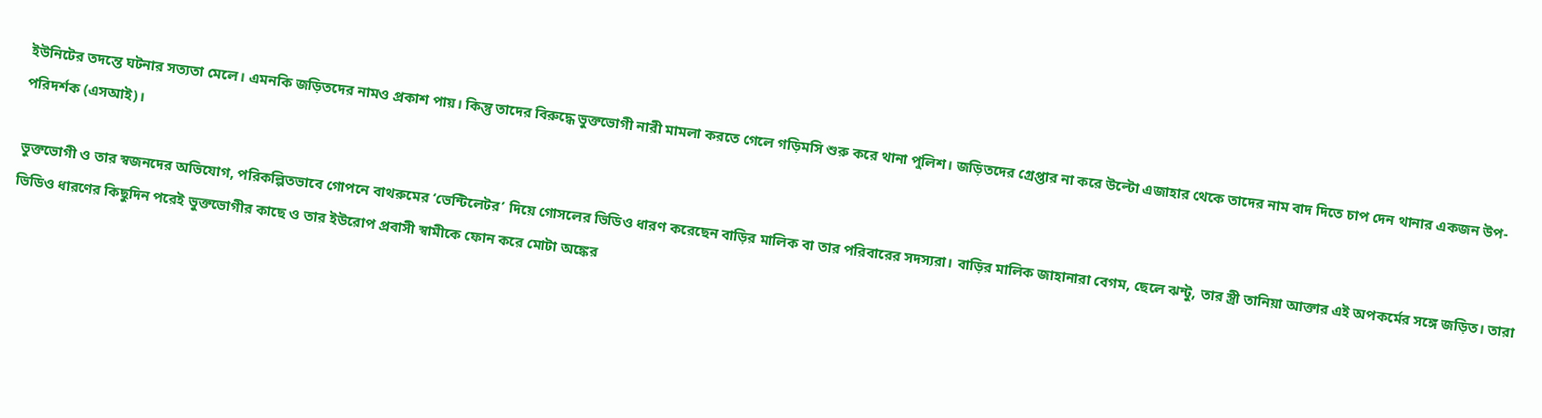ইউনিটের তদন্তে ঘটনার সত্যতা মেলে। এমনকি জড়িতদের নামও প্রকাশ পায়। কিন্তু তাদের বিরুদ্ধে ভুক্তভোগী নারী মামলা করতে গেলে গড়িমসি শুরু করে থানা পুলিশ। জড়িতদের গ্রেপ্তার না করে উল্টো এজাহার থেকে তাদের নাম বাদ দিতে চাপ দেন থানার একজন উপ-পরিদর্শক (এসআই)।

ভুক্তভোগী ও তার স্বজনদের অভিযোগ, পরিকল্পিতভাবে গোপনে বাথরুমের ‘ভেন্টিলেটর’ দিয়ে গোসলের ভিডিও ধারণ করেছেন বাড়ির মালিক বা তার পরিবারের সদস্যরা। বাড়ির মালিক জাহানারা বেগম, ছেলে ঝন্টু, তার স্ত্রী তানিয়া আক্তার এই অপকর্মের সঙ্গে জড়িত। তারা ভিডিও ধারণের কিছুদিন পরেই ভুক্তভোগীর কাছে ও তার ইউরোপ প্রবাসী স্বামীকে ফোন করে মোটা অঙ্কের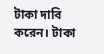টাকা দাবি করেন। টাকা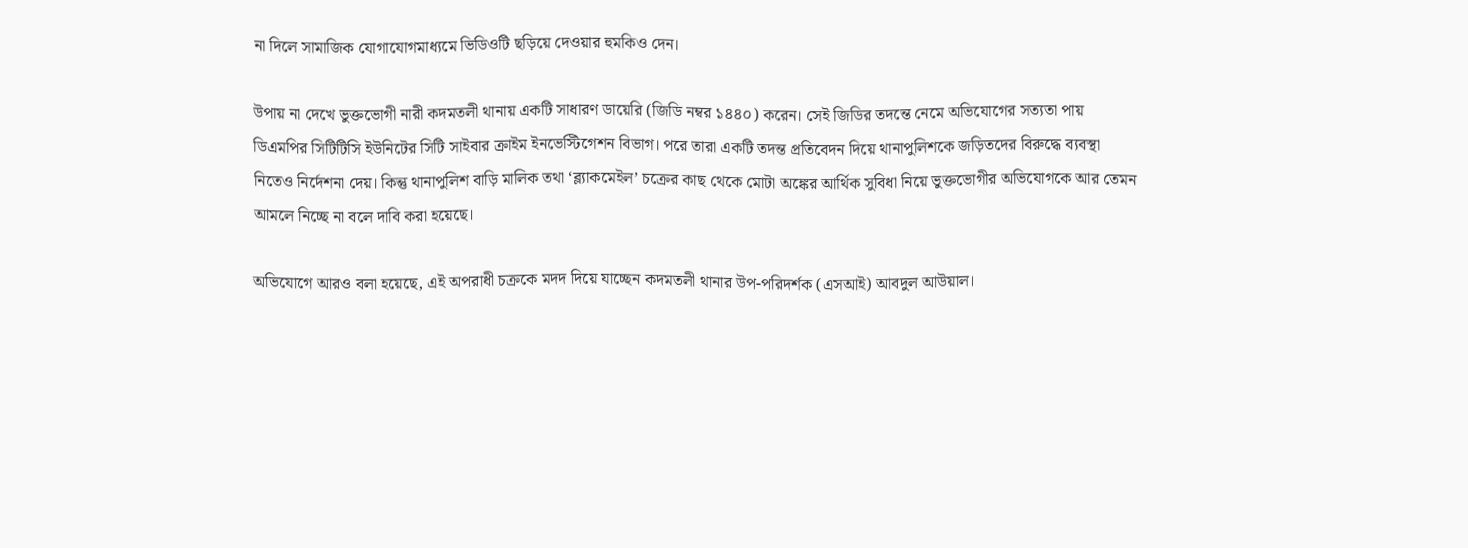না দিলে সামাজিক যোগাযোগমাধ্যমে ভিডিওটি ছড়িয়ে দেওয়ার হুমকিও দেন।

উপায় না দেখে ভুক্তভোগী নারী কদমতলী থানায় একটি সাধারণ ডায়েরি (জিডি নম্বর ১৪৪০) করেন। সেই জিডির তদন্তে নেমে অভিযোগের সত্যতা পায় ডিএমপির সিটিটিসি ইউনিটের সিটি সাইবার ক্রাইম ইনভেস্টিগেশন বিভাগ। পরে তারা একটি তদন্ত প্রতিবেদন দিয়ে থানাপুলিশকে জড়িতদের বিরুদ্ধে ব্যবস্থা নিতেও নির্দেশনা দেয়। কিন্তু থানাপুলিশ বাড়ি মালিক তথা ‘ব্ল্যাকমেইল’ চক্রের কাছ থেকে মোটা অঙ্কের আর্থিক সুবিধা নিয়ে ভুক্তভোগীর অভিযোগকে আর তেমন আমলে নিচ্ছে না বলে দাবি করা হয়েছে।

অভিযোগে আরও বলা হয়েছে, এই অপরাধী চক্রকে মদদ দিয়ে যাচ্ছেন কদমতলী থানার উপ-পরিদর্শক (এসআই) আবদুল আউয়াল।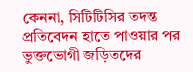কেননা, সিটিটিসির তদন্ত প্রতিবেদন হাতে পাওয়ার পর ভুক্তভোগী জড়িতদের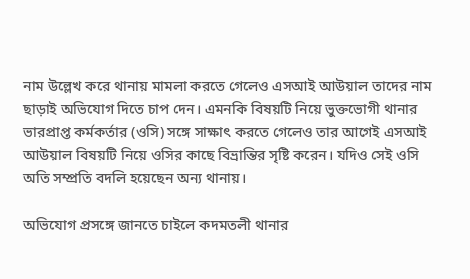নাম উল্লেখ করে থানায় মামলা করতে গেলেও এসআই আউয়াল তাদের নাম ছাড়াই অভিযোগ দিতে চাপ দেন। এমনকি বিষয়টি নিয়ে ভুক্তভোগী থানার ভারপ্রাপ্ত কর্মকর্তার (ওসি) সঙ্গে সাক্ষাৎ করতে গেলেও তার আগেই এসআই আউয়াল বিষয়টি নিয়ে ওসির কাছে বিভ্রান্তির সৃষ্টি করেন। যদিও সেই ওসি অতি সম্প্রতি বদলি হয়েছেন অন্য থানায়।

অভিযোগ প্রসঙ্গে জানতে চাইলে কদমতলী থানার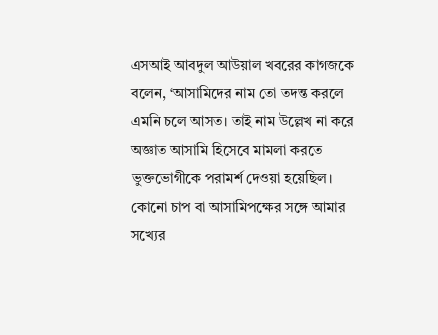এসআই আবদুল আউয়াল খবরের কাগজকে বলেন, ‘আসামিদের নাম তো তদন্ত করলে এমনি চলে আসত। তাই নাম উল্লেখ না করে অজ্ঞাত আসামি হিসেবে মামলা করতে ভুক্তভোগীকে পরামর্শ দেওয়া হয়েছিল। কোনো চাপ বা আসামিপক্ষের সঙ্গে আমার সখ্যের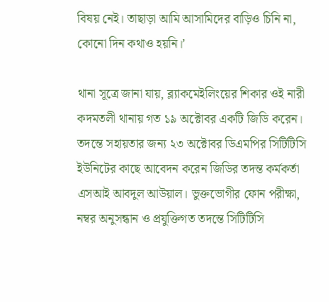বিষয় নেই। তাছাড়া আমি আসামিদের বাড়িও চিনি না, কোনো দিন কথাও হয়নি।’

থানা সূত্রে জানা যায়, ব্ল্যাকমেইলিংয়ের শিকার ওই নারী কদমতলী থানায় গত ১৯ অক্টোবর একটি জিডি করেন। তদন্তে সহায়তার জন্য ২৩ অক্টোবর ডিএমপির সিটিটিসি ইউনিটের কাছে আবেদন করেন জিডির তদন্ত কর্মকর্তা এসআই আবদুল আউয়াল। ভুক্তভোগীর ফোন পরীক্ষা, নম্বর অনুসন্ধান ও প্রযুক্তিগত তদন্তে সিটিটিসি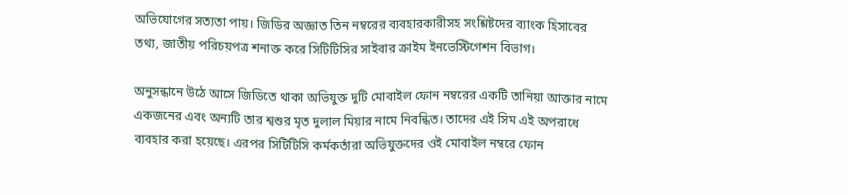অভিযোগের সত্যতা পায়। জিডির অজ্ঞাত তিন নম্বরের ব্যবহারকারীসহ সংশ্লিষ্টদের ব্যাংক হিসাবের তথ্য, জাতীয় পরিচয়পত্র শনাক্ত করে সিটিটিসির সাইবার ক্রাইম ইনভেস্টিগেশন বিভাগ।

অনুসন্ধানে উঠে আসে জিডিতে থাকা অভিযুক্ত দুটি মোবাইল ফোন নম্বরের একটি তানিয়া আক্তার নামে একজনের এবং অন্যটি তার শ্বশুর মৃত দুলাল মিয়ার নামে নিবন্ধিত। তাদের এই সিম এই অপরাধে ব্যবহার করা হয়েছে। এরপর সিটিটিসি কর্মকর্তারা অভিযুক্তদের ওই মোবাইল নম্বরে ফোন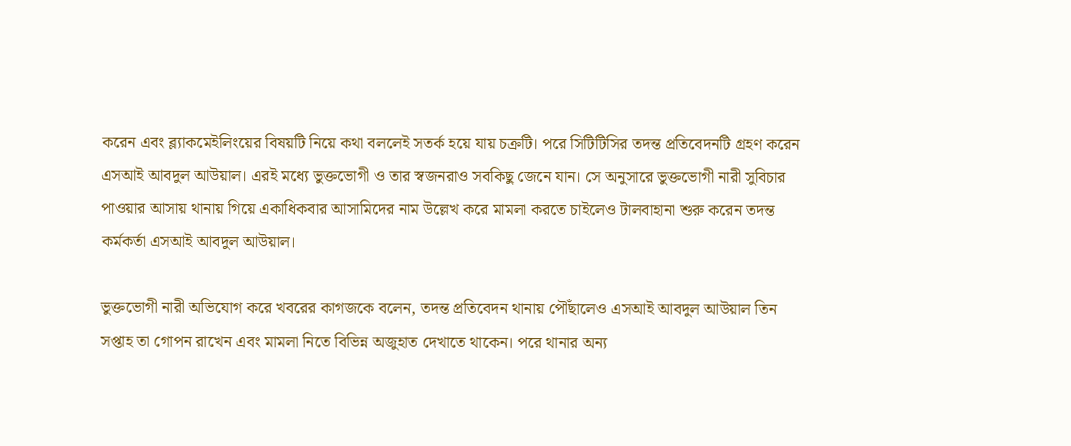করেন এবং ব্ল্যাকমেইলিংয়ের বিষয়টি নিয়ে কথা বললেই সতর্ক হয়ে যায় চক্রটি। পরে সিটিটিসির তদন্ত প্রতিবেদনটি গ্রহণ করেন এসআই আবদুল আউয়াল। এরই মধ্যে ভুক্তভোগী ও তার স্বজনরাও সবকিছু জেনে যান। সে অনুসারে ভুক্তভোগী নারী সুবিচার পাওয়ার আসায় থানায় গিয়ে একাধিকবার আসামিদের নাম উল্লেখ করে মামলা করতে চাইলেও টালবাহানা শুরু করেন তদন্ত কর্মকর্তা এসআই আবদুল আউয়াল।

ভুক্তভোগী নারী অভিযোগ করে খবরের কাগজকে বলেন, তদন্ত প্রতিবেদন থানায় পৌঁছালেও এসআই আবদুল আউয়াল তিন সপ্তাহ তা গোপন রাখেন এবং মামলা নিতে বিভিন্ন অজুহাত দেখাতে থাকেন। পরে থানার অন্য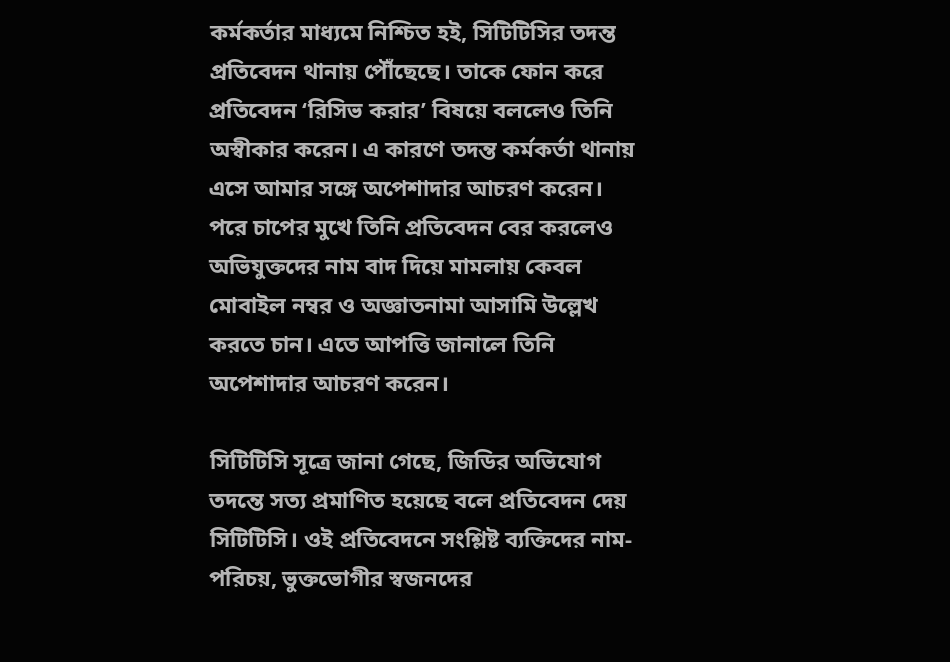কর্মকর্তার মাধ্যমে নিশ্চিত হই, সিটিটিসির তদন্ত প্রতিবেদন থানায় পৌঁছেছে। তাকে ফোন করে প্রতিবেদন ‘রিসিভ করার’ বিষয়ে বললেও তিনি অস্বীকার করেন। এ কারণে তদন্ত কর্মকর্তা থানায় এসে আমার সঙ্গে অপেশাদার আচরণ করেন। পরে চাপের মুখে তিনি প্রতিবেদন বের করলেও অভিযুক্তদের নাম বাদ দিয়ে মামলায় কেবল মোবাইল নম্বর ও অজ্ঞাতনামা আসামি উল্লেখ করতে চান। এতে আপত্তি জানালে তিনি অপেশাদার আচরণ করেন।

সিটিটিসি সূত্রে জানা গেছে, জিডির অভিযোগ তদন্তে সত্য প্রমাণিত হয়েছে বলে প্রতিবেদন দেয় সিটিটিসি। ওই প্রতিবেদনে সংশ্লিষ্ট ব্যক্তিদের নাম-পরিচয়, ভুক্তভোগীর স্বজনদের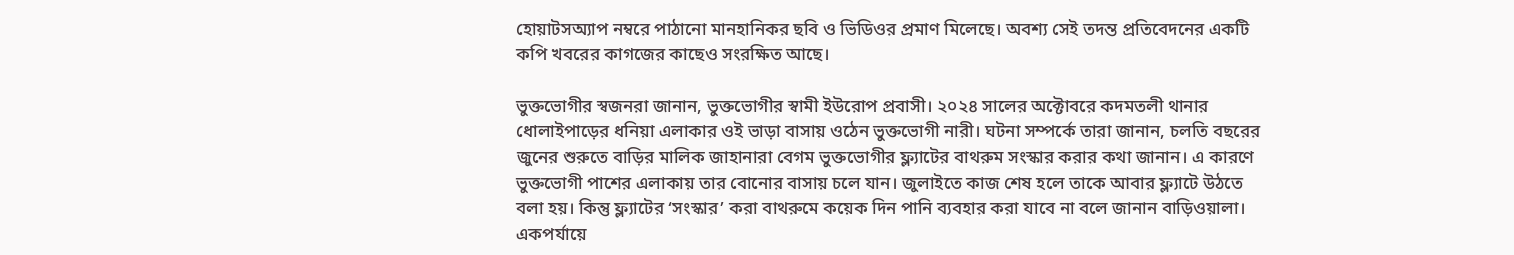হোয়াটসঅ্যাপ নম্বরে পাঠানো মানহানিকর ছবি ও ভিডিওর প্রমাণ মিলেছে। অবশ্য সেই তদন্ত প্রতিবেদনের একটি কপি খবরের কাগজের কাছেও সংরক্ষিত আছে।

ভুক্তভোগীর স্বজনরা জানান, ভুক্তভোগীর স্বামী ইউরোপ প্রবাসী। ২০২৪ সালের অক্টোবরে কদমতলী থানার ধোলাইপাড়ের ধনিয়া এলাকার ওই ভাড়া বাসায় ওঠেন ভুক্তভোগী নারী। ঘটনা সম্পর্কে তারা জানান, চলতি বছরের জুনের শুরুতে বাড়ির মালিক জাহানারা বেগম ভুক্তভোগীর ফ্ল্যাটের বাথরুম সংস্কার করার কথা জানান। এ কারণে ভুক্তভোগী পাশের এলাকায় তার বোনোর বাসায় চলে যান। জুলাইতে কাজ শেষ হলে তাকে আবার ফ্ল্যাটে উঠতে বলা হয়। কিন্তু ফ্ল্যাটের ‘সংস্কার’ করা বাথরুমে কয়েক দিন পানি ব্যবহার করা যাবে না বলে জানান বাড়িওয়ালা। একপর্যায়ে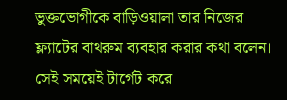ভুক্তভোগীকে বাড়িওয়ালা তার নিজের ফ্ল্যাটের বাথরুম ব্যবহার করার কথা বলেন। সেই সময়েই টার্গেট করে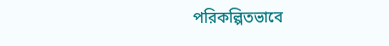পরিকল্পিতভাবে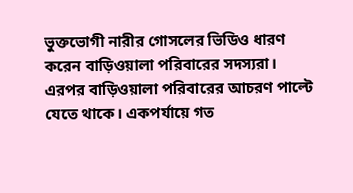ভুক্তভোগী নারীর গোসলের ভিডিও ধারণ করেন বাড়িওয়ালা পরিবারের সদস্যরা। এরপর বাড়িওয়ালা পরিবারের আচরণ পাল্টে যেতে থাকে। একপর্যায়ে গত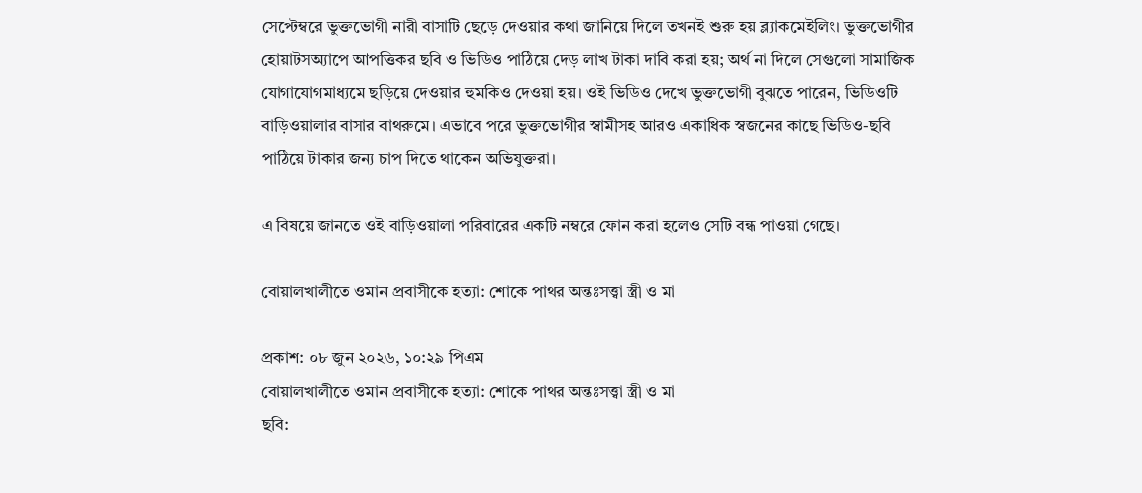সেপ্টেম্বরে ভুক্তভোগী নারী বাসাটি ছেড়ে দেওয়ার কথা জানিয়ে দিলে তখনই শুরু হয় ব্ল্যাকমেইলিং। ভুক্তভোগীর হোয়াটসঅ্যাপে আপত্তিকর ছবি ও ভিডিও পাঠিয়ে দেড় লাখ টাকা দাবি করা হয়; অর্থ না দিলে সেগুলো সামাজিক যোগাযোগমাধ্যমে ছড়িয়ে দেওয়ার হুমকিও দেওয়া হয়। ওই ভিডিও দেখে ভুক্তভোগী বুঝতে পারেন, ভিডিওটি বাড়িওয়ালার বাসার বাথরুমে। এভাবে পরে ভুক্তভোগীর স্বামীসহ আরও একাধিক স্বজনের কাছে ভিডিও-ছবি পাঠিয়ে টাকার জন্য চাপ দিতে থাকেন অভিযুক্তরা।

এ বিষয়ে জানতে ওই বাড়িওয়ালা পরিবারের একটি নম্বরে ফোন করা হলেও সেটি বন্ধ পাওয়া গেছে।

বোয়ালখালীতে ওমান প্রবাসীকে হত্যা: শোকে পাথর অন্তঃসত্ত্বা স্ত্রী ও মা

প্রকাশ: ০৮ জুন ২০২৬, ১০:২৯ পিএম
বোয়ালখালীতে ওমান প্রবাসীকে হত্যা: শোকে পাথর অন্তঃসত্ত্বা স্ত্রী ও মা
ছবি: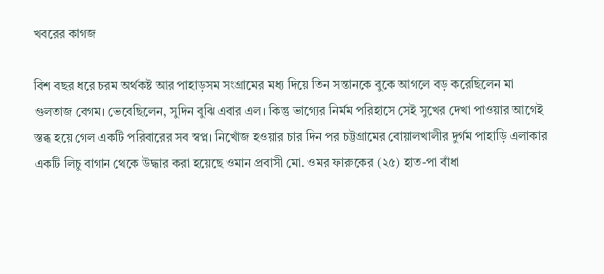খবরের কাগজ

বিশ বছর ধরে চরম অর্থকষ্ট আর পাহাড়সম সংগ্রামের মধ্য দিয়ে তিন সন্তানকে বুকে আগলে বড় করেছিলেন মা গুলতাজ বেগম। ভেবেছিলেন, সুদিন বুঝি এবার এল। কিন্তু ভাগ্যের নির্মম পরিহাসে সেই সুখের দেখা পাওয়ার আগেই স্তব্ধ হয়ে গেল একটি পরিবারের সব স্বপ্ন। নিখোঁজ হওয়ার চার দিন পর চট্টগ্রামের বোয়ালখালীর দুর্গম পাহাড়ি এলাকার একটি লিচু বাগান থেকে উদ্ধার করা হয়েছে ওমান প্রবাসী মো. ওমর ফারুকের (২৫) হাত-পা বাঁধা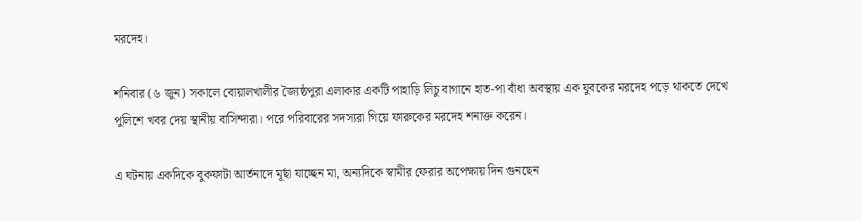মরদেহ।

শনিবার (৬ জুন) সকালে বোয়ালখালীর জ্যৈষ্ঠপুরা এলাকার একটি পাহাড়ি লিচু বাগানে হাত-পা বাঁধা অবস্থায় এক যুবকের মরদেহ পড়ে থাকতে দেখে পুলিশে খবর দেয় স্থানীয় বাসিন্দারা। পরে পরিবারের সদস্যরা গিয়ে ফারুকের মরদেহ শনাক্ত করেন।

এ ঘটনায় একদিকে বুকফাটা আর্তনাদে মূর্ছা যাচ্ছেন মা, অন্যদিকে স্বামীর ফেরার অপেক্ষায় দিন গুনছেন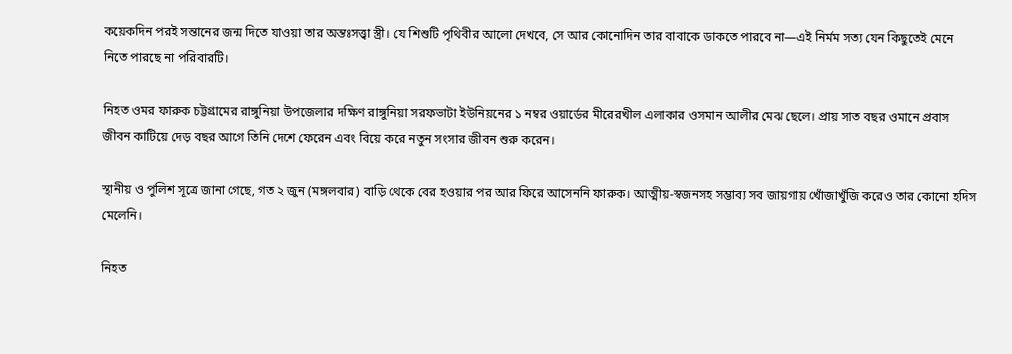কয়েকদিন পরই সন্তানের জন্ম দিতে যাওয়া তার অন্তঃসত্ত্বা স্ত্রী। যে শিশুটি পৃথিবীর আলো দেখবে, সে আর কোনোদিন তার বাবাকে ডাকতে পারবে না—এই নির্মম সত্য যেন কিছুতেই মেনে নিতে পারছে না পরিবারটি।

নিহত ওমর ফারুক চট্টগ্রামের রাঙ্গুনিয়া উপজেলার দক্ষিণ রাঙ্গুনিয়া সরফভাটা ইউনিয়নের ১ নম্বর ওয়ার্ডের মীরেরখীল এলাকার ওসমান আলীর মেঝ ছেলে। প্রায় সাত বছর ওমানে প্রবাস জীবন কাটিয়ে দেড় বছর আগে তিনি দেশে ফেরেন এবং বিয়ে করে নতুন সংসার জীবন শুরু করেন।

স্থানীয় ও পুলিশ সূত্রে জানা গেছে, গত ২ জুন (মঙ্গলবার) বাড়ি থেকে বের হওয়ার পর আর ফিরে আসেননি ফারুক। আত্মীয়-স্বজনসহ সম্ভাব্য সব জায়গায় খোঁজাখুঁজি করেও তার কোনো হদিস মেলেনি।

নিহত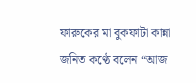ফারুকের মা বুকফাটা কান্না জনিত কণ্ঠে বলেন “আজ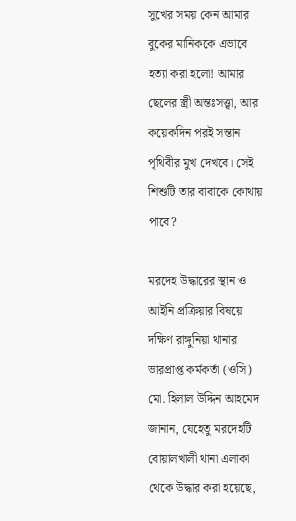সুখের সময় কেন আমার বুকের মানিককে এভাবে হত্যা করা হলো! আমার ছেলের স্ত্রী অন্তঃসত্ত্বা, আর কয়েকদিন পরই সন্তান পৃথিবীর মুখ দেখবে। সেই শিশুটি তার বাবাকে কোথায় পাবে?

মরদেহ উদ্ধারের স্থান ও আইনি প্রক্রিয়ার বিষয়ে দক্ষিণ রাঙ্গুনিয়া থানার ভারপ্রাপ্ত কর্মকর্তা (ওসি) মো. হিলাল উদ্দিন আহমেদ জানান, যেহেতু মরদেহটি বোয়ালখালী থানা এলাকা থেকে উদ্ধার করা হয়েছে,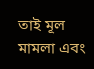তাই মূল মামলা এবং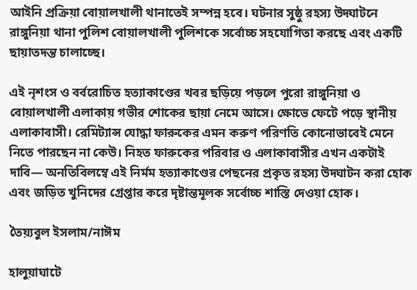আইনি প্রক্রিয়া বোয়ালখালী থানাতেই সম্পন্ন হবে। ঘটনার সুষ্ঠু রহস্য উদ্ঘাটনে রাঙ্গুনিয়া থানা পুলিশ বোয়ালখালী পুলিশকে সর্বোচ্চ সহযোগিতা করছে এবং একটি ছায়াতদন্ত চালাচ্ছে।

এই নৃশংস ও বর্বরোচিত হত্যাকাণ্ডের খবর ছড়িয়ে পড়লে পুরো রাঙ্গুনিয়া ও বোয়ালখালী এলাকায় গভীর শোকের ছায়া নেমে আসে। ক্ষোভে ফেটে পড়ে স্থানীয় এলাকাবাসী। রেমিট্যান্স যোদ্ধা ফারুকের এমন করুণ পরিণতি কোনোভাবেই মেনে নিতে পারছেন না কেউ। নিহত ফারুকের পরিবার ও এলাকাবাসীর এখন একটাই দাবি— অনতিবিলম্বে এই নির্মম হত্যাকাণ্ডের পেছনের প্রকৃত রহস্য উদ্ঘাটন করা হোক এবং জড়িত খুনিদের গ্রেপ্তার করে দৃষ্টান্তমূলক সর্বোচ্চ শাস্তি দেওয়া হোক।

তৈয়্যবুল ইসলাম/নাঈম

হালুয়াঘাটে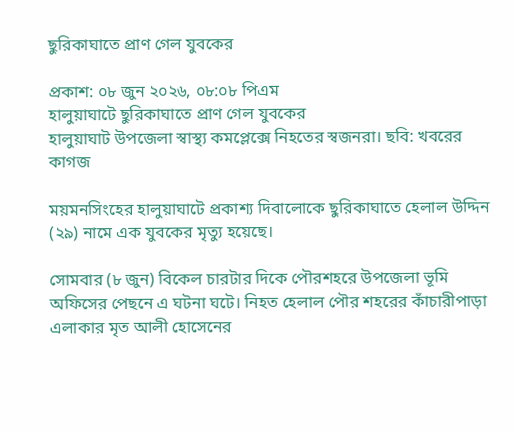ছুরিকাঘাতে প্রাণ গেল যুবকের

প্রকাশ: ০৮ জুন ২০২৬, ০৮:০৮ পিএম
হালুয়াঘাটে ছুরিকাঘাতে প্রাণ গেল যুবকের
হালুয়াঘাট উপজেলা স্বাস্থ্য কমপ্লেক্সে নিহতের স্বজনরা। ছবি: খবরের কাগজ

ময়মনসিংহের হালুয়াঘাটে প্রকাশ্য দিবালোকে ছুরিকাঘাতে হেলাল উদ্দিন (২৯) নামে এক যুবকের মৃত্যু হয়েছে।

সোমবার (৮ জুন) বিকেল চারটার দিকে পৌরশহরে উপজেলা ভূমি অফিসের পেছনে এ ঘটনা ঘটে। নিহত হেলাল পৌর শহরের কাঁচারীপাড়া এলাকার মৃত আলী হোসেনের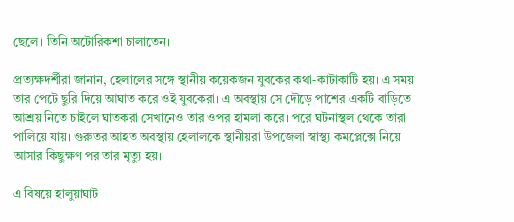ছেলে। তিনি অটোরিকশা চালাতেন।

প্রত্যক্ষদর্শীরা জানান, হেলালের সঙ্গে স্থানীয় কয়েকজন যুবকের কথা-কাটাকাটি হয়। এ সময় তার পেটে ছুরি দিয়ে আঘাত করে ওই যুবকেরা। এ অবস্থায় সে দৌড়ে পাশের একটি বাড়িতে আশ্রয় নিতে চাইলে ঘাতকরা সেখানেও তার ওপর হামলা করে। পরে ঘটনাস্থল থেকে তারা পালিয়ে যায়। গুরুতর আহত অবস্থায় হেলালকে স্থানীয়রা উপজেলা স্বাস্থ্য কমপ্লেক্সে নিয়ে আসার কিছুক্ষণ পর তার মৃত্যু হয়।

এ বিষয়ে হালুয়াঘাট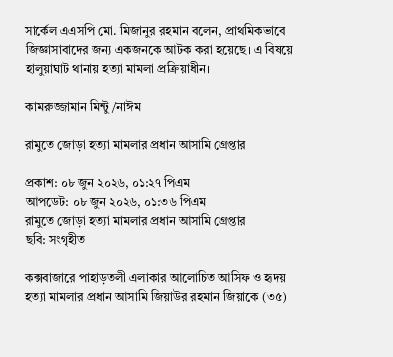সার্কেল এএসপি মো. মিজানুর রহমান বলেন, প্রাথমিকভাবে জিজ্ঞাসাবাদের জন্য একজনকে আটক করা হয়েছে। এ বিষয়ে হালুয়াঘাট থানায় হত্যা মামলা প্রক্রিয়াধীন।

কামরুজ্জামান মিন্টু/নাঈম

রামুতে জোড়া হত্যা মামলার প্রধান আসামি গ্রেপ্তার

প্রকাশ: ০৮ জুন ২০২৬, ০১:২৭ পিএম
আপডেট: ০৮ জুন ২০২৬, ০১:৩৬ পিএম
রামুতে জোড়া হত্যা মামলার প্রধান আসামি গ্রেপ্তার
ছবি: সংগৃহীত

কক্সবাজারে পাহাড়তলী এলাকার আলোচিত আসিফ ও হৃদয় হত্যা মামলার প্রধান আসামি জিয়াউর রহমান জিয়াকে (৩৫)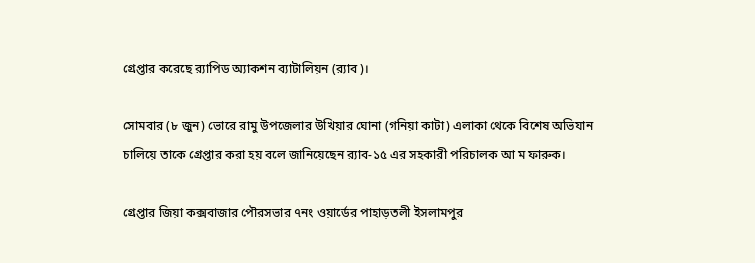গ্রেপ্তার করেছে র‌্যাপিড অ্যাকশন ব্যাটালিয়ন (র‌্যাব)।

সোমবার (৮ জুন) ভোরে রামু উপজেলার উখিয়ার ঘোনা (গনিয়া কাটা) এলাকা থেকে বিশেষ অভিযান চালিয়ে তাকে গ্রেপ্তার করা হয় বলে জানিয়েছেন র‌্যাব-১৫ এর সহকারী পরিচালক আ ম ফারুক।

গ্রেপ্তার জিয়া কক্সবাজার পৌরসভার ৭নং ওয়ার্ডের পাহাড়তলী ইসলামপুর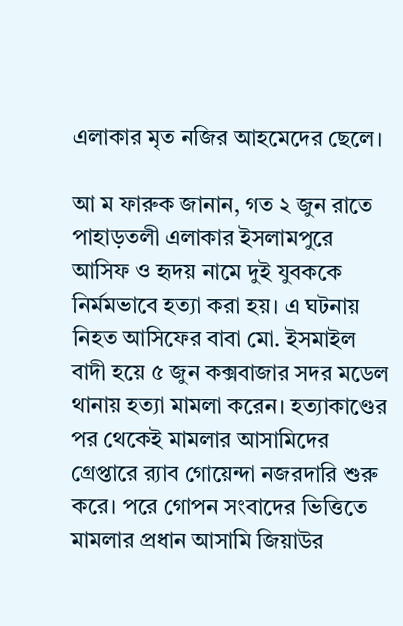এলাকার মৃত নজির আহমেদের ছেলে।

আ ম ফারুক জানান, গত ২ জুন রাতে পাহাড়তলী এলাকার ইসলামপুরে আসিফ ও হৃদয় নামে দুই যুবককে নির্মমভাবে হত্যা করা হয়। এ ঘটনায় নিহত আসিফের বাবা মো. ইসমাইল বাদী হয়ে ৫ জুন কক্সবাজার সদর মডেল থানায় হত্যা মামলা করেন। হত্যাকাণ্ডের পর থেকেই মামলার আসামিদের গ্রেপ্তারে র‌্যাব গোয়েন্দা নজরদারি শুরু করে। পরে গোপন সংবাদের ভিত্তিতে মামলার প্রধান আসামি জিয়াউর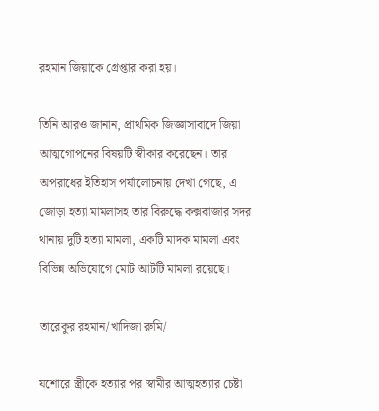রহমান জিয়াকে গ্রেপ্তার করা হয়।

তিনি আরও জানান, প্রাথমিক জিজ্ঞাসাবাদে জিয়া আত্মগোপনের বিষয়টি স্বীকার করেছেন। তার অপরাধের ইতিহাস পর্যালোচনায় দেখা গেছে, এ জোড়া হত্যা মামলাসহ তার বিরুদ্ধে কক্সবাজার সদর থানায় দুটি হত্যা মামলা, একটি মাদক মামলা এবং বিভিন্ন অভিযোগে মোট আটটি মামলা রয়েছে।

তারেকুর রহমান/খাদিজা রুমি/

যশোরে স্ত্রীকে হত্যার পর স্বামীর আত্মহত্যার চেষ্টা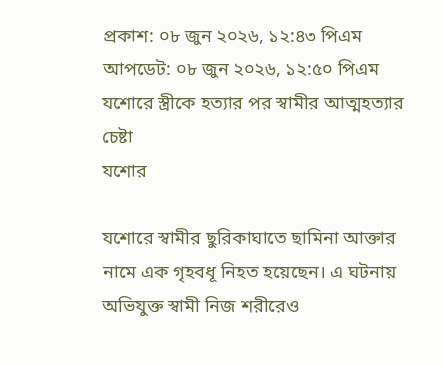প্রকাশ: ০৮ জুন ২০২৬, ১২:৪৩ পিএম
আপডেট: ০৮ জুন ২০২৬, ১২:৫০ পিএম
যশোরে স্ত্রীকে হত্যার পর স্বামীর আত্মহত্যার চেষ্টা
যশোর

যশোরে স্বামীর ছুরিকাঘাতে ছামিনা আক্তার নামে এক গৃহবধূ নিহত হয়েছেন। এ ঘটনায় অভিযুক্ত স্বামী নিজ শরীরেও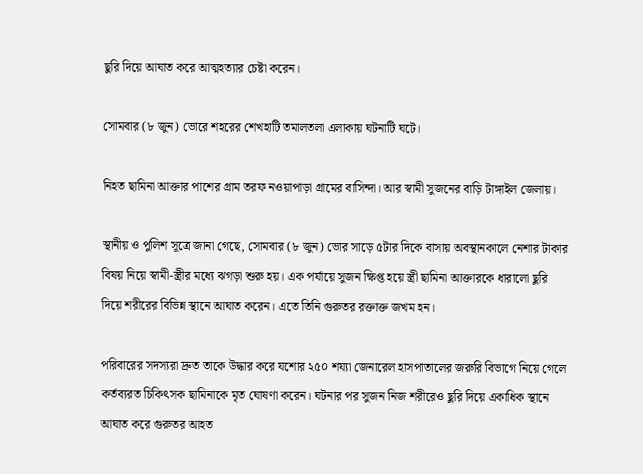ছুরি দিয়ে আঘাত করে আত্মহত্যার চেষ্টা করেন।

সোমবার (৮ জুন) ভোরে শহরের শেখহাটি তমালতলা এলাকায় ঘটনাটি ঘটে।

নিহত ছামিনা আক্তার পাশের গ্রাম তরফ নওয়াপাড়া গ্রামের বাসিন্দা। আর স্বামী সুজনের বাড়ি টাঙ্গাইল জেলায়।

স্থানীয় ও পুলিশ সূত্রে জানা গেছে, সোমবার (৮ জুন) ভোর সাড়ে ৫টার দিকে বাসায় অবস্থানকালে নেশার টাকার বিষয় নিয়ে স্বামী-স্ত্রীর মধ্যে ঝগড়া শুরু হয়। এক পর্যায়ে সুজন ক্ষিপ্ত হয়ে স্ত্রী ছামিনা আক্তারকে ধারালো ছুরি দিয়ে শরীরের বিভিন্ন স্থানে আঘাত করেন। এতে তিনি গুরুতর রক্তাক্ত জখম হন।

পরিবারের সদস্যরা দ্রুত তাকে উদ্ধার করে যশোর ২৫০ শয্যা জেনারেল হাসপাতালের জরুরি বিভাগে নিয়ে গেলে কর্তব্যরত চিকিৎসক ছামিনাকে মৃত ঘোষণা করেন। ঘটনার পর সুজন নিজ শরীরেও ছুরি দিয়ে একাধিক স্থানে আঘাত করে গুরুতর আহত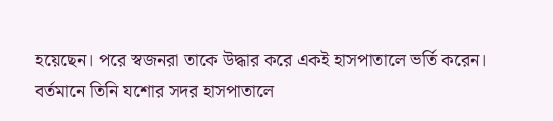হয়েছেন। পরে স্বজনরা তাকে উদ্ধার করে একই হাসপাতালে ভর্তি করেন। বর্তমানে তিনি যশোর সদর হাসপাতালে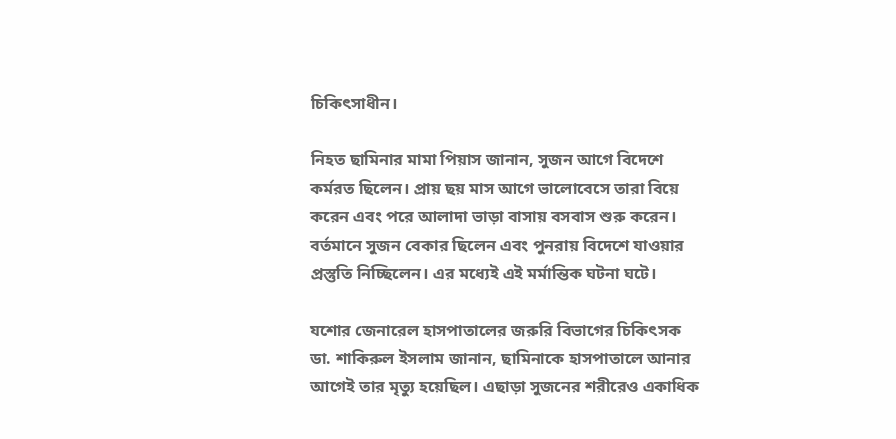চিকিৎসাধীন।

নিহত ছামিনার মামা পিয়াস জানান, সুজন আগে বিদেশে কর্মরত ছিলেন। প্রায় ছয় মাস আগে ভালোবেসে তারা বিয়ে করেন এবং পরে আলাদা ভাড়া বাসায় বসবাস শুরু করেন। বর্তমানে সুজন বেকার ছিলেন এবং পুনরায় বিদেশে যাওয়ার প্রস্তুতি নিচ্ছিলেন। এর মধ্যেই এই মর্মান্তিক ঘটনা ঘটে।

যশোর জেনারেল হাসপাতালের জরুরি বিভাগের চিকিৎসক ডা. শাকিরুল ইসলাম জানান, ছামিনাকে হাসপাতালে আনার আগেই তার মৃত্যু হয়েছিল। এছাড়া সুজনের শরীরেও একাধিক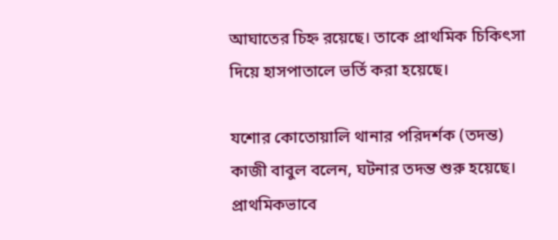আঘাতের চিহ্ন রয়েছে। তাকে প্রাথমিক চিকিৎসা দিয়ে হাসপাতালে ভর্তি করা হয়েছে।

যশোর কোতোয়ালি থানার পরিদর্শক (তদন্ত) কাজী বাবুল বলেন, ঘটনার তদন্ত শুরু হয়েছে। প্রাথমিকভাবে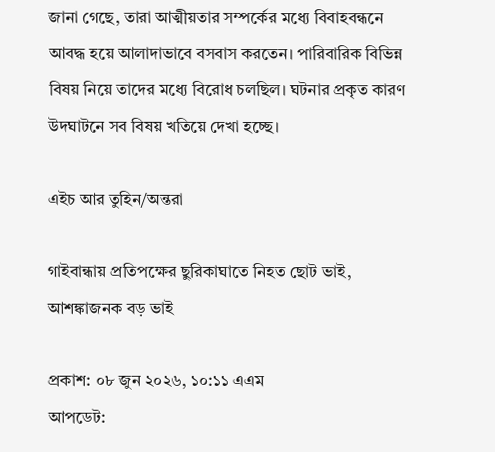জানা গেছে, তারা আত্মীয়তার সম্পর্কের মধ্যে বিবাহবন্ধনে আবদ্ধ হয়ে আলাদাভাবে বসবাস করতেন। পারিবারিক বিভিন্ন বিষয় নিয়ে তাদের মধ্যে বিরোধ চলছিল। ঘটনার প্রকৃত কারণ উদঘাটনে সব বিষয় খতিয়ে দেখা হচ্ছে।

এইচ আর তুহিন/অন্তরা

গাইবান্ধায় প্রতিপক্ষের ছুরিকাঘাতে নিহত ছোট ভাই, আশঙ্কাজনক বড় ভাই

প্রকাশ: ০৮ জুন ২০২৬, ১০:১১ এএম
আপডেট: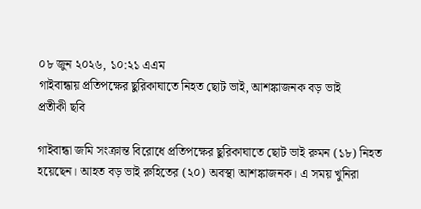০৮ জুন ২০২৬, ১০:২১ এএম
গাইবান্ধায় প্রতিপক্ষের ছুরিকাঘাতে নিহত ছোট ভাই, আশঙ্কাজনক বড় ভাই
প্রতীকী ছবি

গাইবান্ধা জমি সংক্রান্ত বিরোধে প্রতিপক্ষের ছুরিকাঘাতে ছোট ভাই রুমন (১৮) নিহত হয়েছেন। আহত বড় ভাই রুহিতের (২০) অবস্থা আশঙ্কাজনক। এ সময় খুনিরা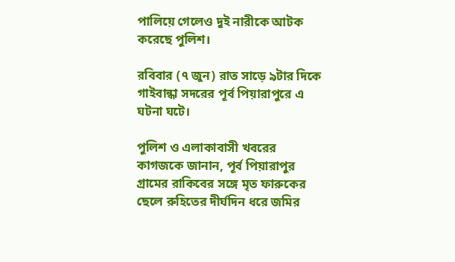পালিয়ে গেলেও দুই নারীকে আটক করেছে পুলিশ।

রবিবার (৭ জুন) রাত সাড়ে ৯টার দিকে গাইবান্ধা সদরের পূর্ব পিয়ারাপুরে এ ঘটনা ঘটে।

পুলিশ ও এলাকাবাসী খবরের কাগজকে জানান, পূর্ব পিয়ারাপুর গ্রামের রাকিবের সঙ্গে মৃত ফারুকের ছেলে রুহিতের দীর্ঘদিন ধরে জমির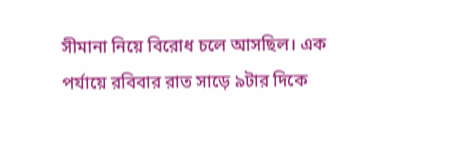সীমানা নিয়ে বিরোধ চলে আসছিল। এক পর্যায়ে রবিবার রাত সাড়ে ৯টার দিকে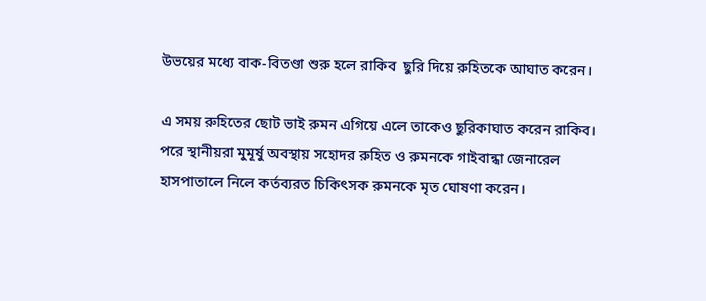উভয়ের মধ্যে বাক-বিতণ্ডা শুরু হলে রাকিব  ছুরি দিয়ে রুহিতকে আঘাত করেন।

এ সময় রুহিতের ছোট ভাই রুমন এগিয়ে এলে তাকেও ছুরিকাঘাত করেন রাকিব। পরে স্থানীয়রা মুমূর্ষু অবস্থায় সহোদর রুহিত ও রুমনকে গাইবান্ধা জেনারেল হাসপাতালে নিলে কর্তব্যরত চিকিৎসক রুমনকে মৃত ঘোষণা করেন।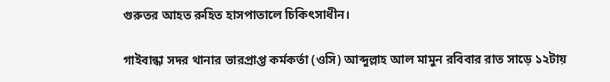গুরুতর আহত রুহিত হাসপাতালে চিকিৎসাধীন।

গাইবান্ধা সদর থানার ভারপ্রাপ্ত কর্মকর্তা (ওসি) আব্দুল্লাহ আল মামুন রবিবার রাত সাড়ে ১২টায়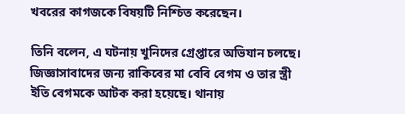খবরের কাগজকে বিষয়টি নিশ্চিত করেছেন।

তিনি বলেন, এ ঘটনায় খুনিদের গ্রেপ্তারে অভিযান চলছে। জিজ্ঞাসাবাদের জন্য রাকিবের মা বেবি বেগম ও তার স্ত্রী ইতি বেগমকে আটক করা হয়েছে। থানায়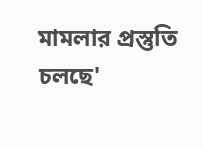মামলার প্রস্তুতি চলছে'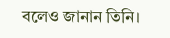বলেও জানান তিনি।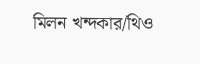মিলন খন্দকার/থিও